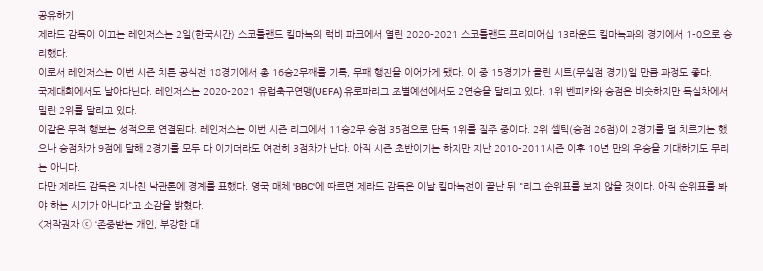공유하기
제라드 감독이 이끄는 레인저스는 2일(한국시간) 스코틀랜드 킬마녹의 럭비 파크에서 열린 2020-2021 스코틀랜드 프리미어십 13라운드 킬마녹과의 경기에서 1-0으로 승리했다.
이로서 레인저스는 이번 시즌 치른 공식전 18경기에서 총 16승2무째를 기록, 무패 행진을 이어가게 됐다. 이 중 15경기가 클린 시트(무실점 경기)일 만큼 과정도 좋다.
국제대회에서도 날아다닌다. 레인저스는 2020-2021 유럽축구연맹(UEFA) 유로파리그 조별예선에서도 2연승을 달리고 있다. 1위 벤피카와 승점은 비슷하지만 득실차에서 밀린 2위를 달리고 있다.
이같은 무적 행보는 성적으로 연결된다. 레인저스는 이번 시즌 리그에서 11승2무 승점 35점으로 단독 1위를 질주 중이다. 2위 셀틱(승점 26점)이 2경기를 덜 치르기는 했으나 승점차가 9점에 달해 2경기를 모두 다 이기더라도 여전히 3점차가 난다. 아직 시즌 초반이기는 하지만 지난 2010-2011시즌 이후 10년 만의 우승을 기대하기도 무리는 아니다.
다만 제라드 감독은 지나친 낙관론에 경계를 표했다. 영국 매체 'BBC'에 따르면 제라드 감독은 이날 킬마녹전이 끝난 뒤 "리그 순위표를 보지 않을 것이다. 아직 순위표를 봐야 하는 시기가 아니다"고 소감을 밝혔다.
<저작권자 ⓒ ‘존중받는 개인, 부강한 대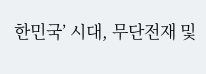한민국’ 시대, 무단전재 및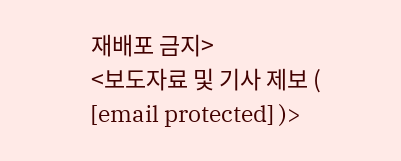재배포 금지>
<보도자료 및 기사 제보 ( [email protected] )>